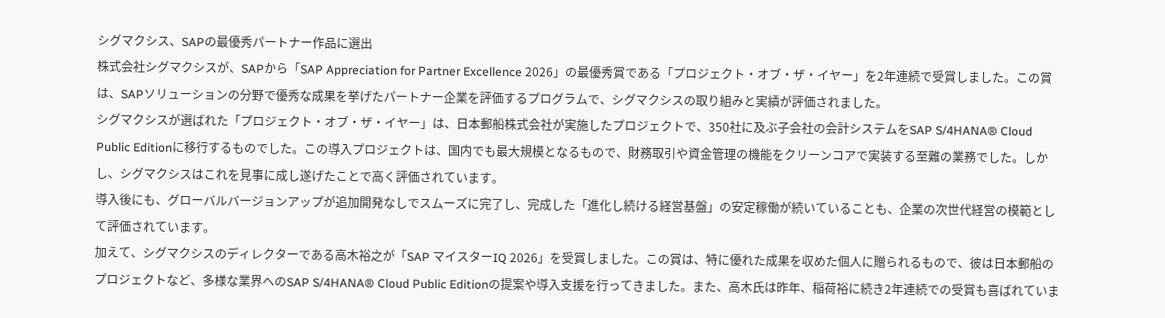シグマクシス、SAPの最優秀パートナー作品に選出
株式会社シグマクシスが、SAPから「SAP Appreciation for Partner Excellence 2026」の最優秀賞である「プロジェクト・オブ・ザ・イヤー」を2年連続で受賞しました。この賞は、SAPソリューションの分野で優秀な成果を挙げたパートナー企業を評価するプログラムで、シグマクシスの取り組みと実績が評価されました。
シグマクシスが選ばれた「プロジェクト・オブ・ザ・イヤー」は、日本郵船株式会社が実施したプロジェクトで、350社に及ぶ子会社の会計システムをSAP S/4HANA® Cloud Public Editionに移行するものでした。この導入プロジェクトは、国内でも最大規模となるもので、財務取引や資金管理の機能をクリーンコアで実装する至難の業務でした。しかし、シグマクシスはこれを見事に成し遂げたことで高く評価されています。
導入後にも、グローバルバージョンアップが追加開発なしでスムーズに完了し、完成した「進化し続ける経営基盤」の安定稼働が続いていることも、企業の次世代経営の模範として評価されています。
加えて、シグマクシスのディレクターである高木裕之が「SAP マイスターIQ 2026」を受賞しました。この賞は、特に優れた成果を収めた個人に贈られるもので、彼は日本郵船のプロジェクトなど、多様な業界へのSAP S/4HANA® Cloud Public Editionの提案や導入支援を行ってきました。また、高木氏は昨年、稲荷裕に続き2年連続での受賞も喜ばれていま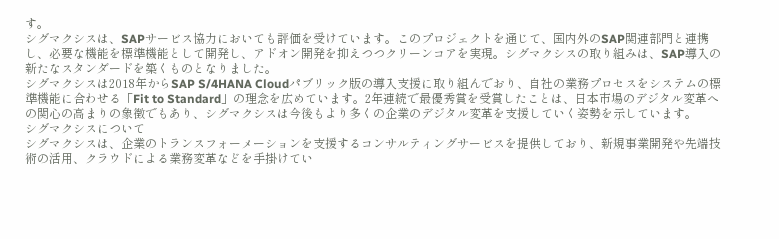す。
シグマクシスは、SAPサービス協力においても評価を受けています。このプロジェクトを通じて、国内外のSAP関連部門と連携し、必要な機能を標準機能として開発し、アドオン開発を抑えつつクリーンコアを実現。シグマクシスの取り組みは、SAP導入の新たなスタンダードを築くものとなりました。
シグマクシスは2018年からSAP S/4HANA Cloudパブリック版の導入支援に取り組んでおり、自社の業務プロセスをシステムの標準機能に合わせる「Fit to Standard」の理念を広めています。2年連続で最優秀賞を受賞したことは、日本市場のデジタル変革への関心の高まりの象徴でもあり、シグマクシスは今後もより多くの企業のデジタル変革を支援していく姿勢を示しています。
シグマクシスについて
シグマクシスは、企業のトランスフォーメーションを支援するコンサルティングサービスを提供しており、新規事業開発や先端技術の活用、クラウドによる業務変革などを手掛けてい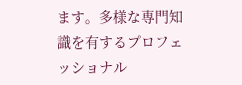ます。多様な専門知識を有するプロフェッショナル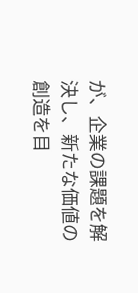が、企業の課題を解決し、新たな価値の創造を目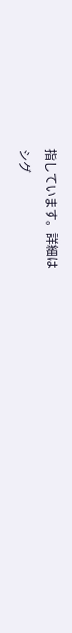指しています。詳細は
シグ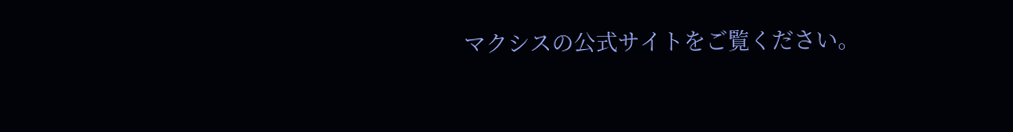マクシスの公式サイトをご覧ください。